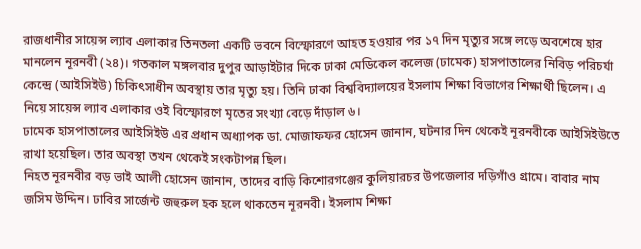রাজধানীর সায়েন্স ল্যাব এলাকার তিনতলা একটি ভবনে বিস্ফোরণে আহত হওয়ার পর ১৭ দিন মৃত্যুর সঙ্গে লড়ে অবশেষে হার মানলেন নূরনবী (২৪)। গতকাল মঙ্গলবার দুপুর আড়াইটার দিকে ঢাকা মেডিকেল কলেজ (ঢামেক) হাসপাতালের নিবিড় পরিচর্যা কেন্দ্রে (আইসিইউ) চিকিৎসাধীন অবস্থায় তার মৃত্যু হয়। তিনি ঢাকা বিশ্ববিদ্যালয়ের ইসলাম শিক্ষা বিভাগের শিক্ষার্থী ছিলেন। এ নিয়ে সায়েন্স ল্যাব এলাকার ওই বিস্ফোরণে মৃতের সংখ্যা বেড়ে দাঁড়াল ৬।
ঢামেক হাসপাতালের আইসিইউ এর প্রধান অধ্যাপক ডা. মোজাফফর হোসেন জানান, ঘটনার দিন থেকেই নূরনবীকে আইসিইউতে রাখা হয়েছিল। তার অবস্থা তখন থেকেই সংকটাপন্ন ছিল।
নিহত নূরনবীর বড় ভাই আলী হোসেন জানান, তাদের বাড়ি কিশোরগঞ্জের কুলিয়ারচর উপজেলার দড়িগাঁও গ্রামে। বাবার নাম জসিম উদ্দিন। ঢাবির সার্জেন্ট জহুরুল হক হলে থাকতেন নূরনবী। ইসলাম শিক্ষা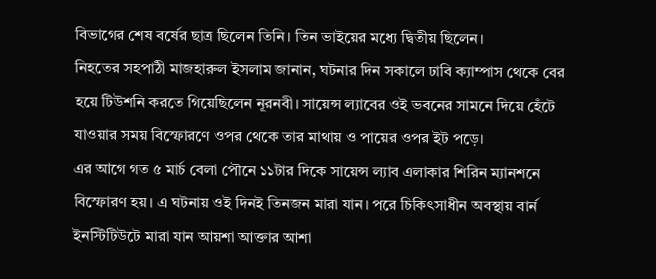বিভাগের শেষ বর্ষের ছাত্র ছিলেন তিনি। তিন ভাইয়ের মধ্যে দ্বিতীয় ছিলেন।
নিহতের সহপাঠী মাজহারুল ইসলাম জানান, ঘটনার দিন সকালে ঢাবি ক্যাম্পাস থেকে বের হয়ে টিউশনি করতে গিয়েছিলেন নূরনবী। সায়েন্স ল্যাবের ওই ভবনের সামনে দিয়ে হেঁটে যাওয়ার সময় বিস্ফোরণে ওপর থেকে তার মাথায় ও পায়ের ওপর ইট পড়ে।
এর আগে গত ৫ মার্চ বেলা পৌনে ১১টার দিকে সায়েন্স ল্যাব এলাকার শিরিন ম্যানশনে বিস্ফোরণ হয়। এ ঘটনায় ওই দিনই তিনজন মারা যান। পরে চিকিৎসাধীন অবস্থায় বার্ন ইনস্টিটিউটে মারা যান আয়শা আক্তার আশা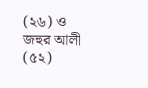(২৬) ও জহুর আলী (৫২)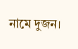নামে দুজন।